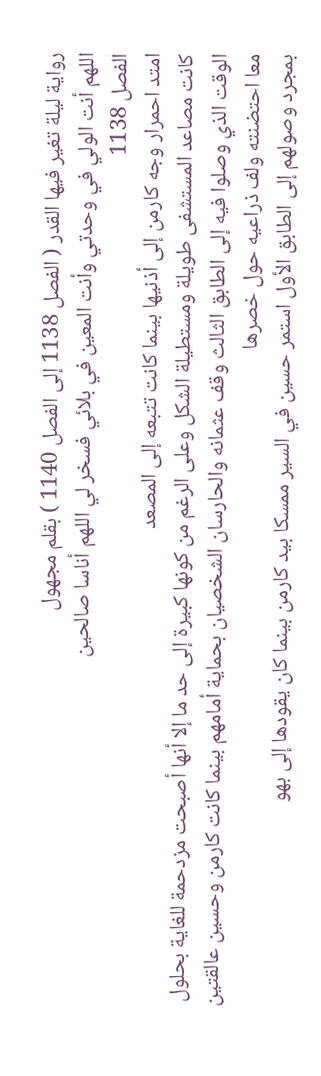رواية ليلة تغير فيها القدر ( الفصل 1138 إلى الفصل 1140 ) بقلم مجهول
اللهم أنت الولي في وحدتي وأنت المعين في بلائي فسخر لي اللهم أناسا صالحين
الفصل 1138
امتد احمرار وجه كارمن إلى أذنيها بينما كانت تتبعه إلى المصعد
كانت مصاعد المستشفى طويلة ومستطيلة الشكل وعلى الرغم من كونها كبيرة إلى حد ما إلا أنها أصبحت مزدحمة للغاية بحلول الوقت الذي وصلوا فيه إلى الطابق الثالث وقف عثمانه والحارسان الشخصيان بحماية أمامهم بينما كانت كارمن وحسين عالقتين معا احتضنته ولف ذراعيه حول خصرها
بمجرد وصولهم إلى الطابق الأول استمر حسين في السير ممسكا بيد كارمن بينما كان يقودها إلى بهو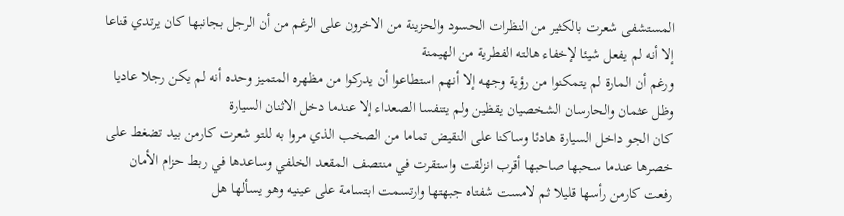المستشفى شعرت بالكثير من النظرات الحسود والحزينة من الاخرون على الرغم من أن الرجل بجانبها كان يرتدي قناعا إلا أنه لم يفعل شيئا لإخفاء هالته الفطرية من الهيمنة
ورغم أن المارة لم يتمكنوا من رؤية وجهه إلا أنهم استطاعوا أن يدركوا من مظهره المتميز وحده أنه لم يكن رجلا عاديا
وظل عثمان والحارسان الشخصيان يقظين ولم يتنفسا الصعداء إلا عندما دخل الاثنان السيارة
كان الجو داخل السيارة هادئا وساكنا على النقيض تماما من الصخب الذي مروا به للتو شعرت كارمن بيد تضغط على خصرها عندما سحبها صاحبها أقرب انزلقت واستقرت في منتصف المقعد الخلفي وساعدها في ربط حزام الأمان
رفعت كارمن رأسها قليلا ثم لامست شفتاه جبهتها وارتسمت ابتسامة على عينيه وهو يسألها هل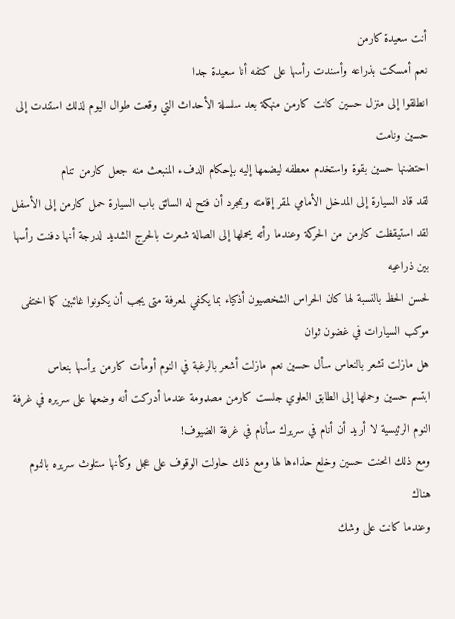أنت سعيدة كارمن
نعم أمسكت بذراعه وأسندت رأسها على كتفه أنا سعيدة جدا
انطلقوا إلى منزل حسين كانت كارمن منهكة بعد سلسلة الأحداث التي وقعت طوال اليوم لذلك استندت إلى حسين ونامت
احتضنها حسين بقوة واستخدم معطفه ليضمها إليه بإحكام الدفء المنبعث منه جعل كارمن تنام
لقد قاد السيارة إلى المدخل الأمامي لمقر إقامته وبمجرد أن فتح له السائق باب السيارة حمل كارمن إلى الأسفل لقد استيقظت كارمن من الحركة وعندما رأته يحملها إلى الصالة شعرت بالحرج الشديد لدرجة أنها دفنت رأسها بين ذراعيه
لحسن الحظ بالنسبة لها كان الحراس الشخصيون أذكياء بما يكفي لمعرفة متى يجب أن يكونوا غائبين كما اختفى موكب السيارات في غضون ثوان
هل مازلت تشعر بالنعاس سأل حسين نعم مازلت أشعر بالرغبة في النوم أومأت كارمن برأسها بنعاس
ابتسم حسين وحملها إلى الطابق العلوي جلست كارمن مصډومة عندما أدركت أنه وضعها على سريره في غرفة النوم الرئيسية لا أريد أن أنام في سريرك سأنام في غرفة الضيوف!
ومع ذلك انحنت حسين وخلع حذاءها لها ومع ذلك حاولت الوقوف على عجل وكأنها ستلوث سريره بالنوم هناك
وعندما كانت على وشك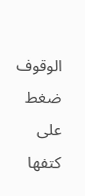الوقوف ضغط على كتفها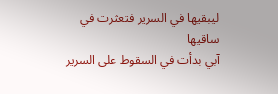ليبقيها في السرير فتعثرت في ساقيها
آبي بدأت في السقوط على السرير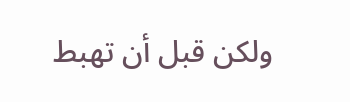ولكن قبل أن تهبط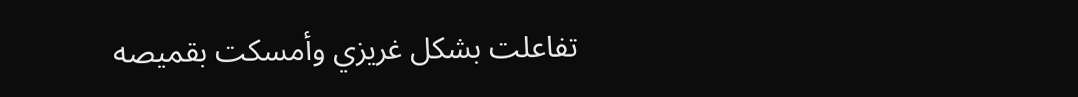تفاعلت بشكل غريزي وأمسكت بقميصه